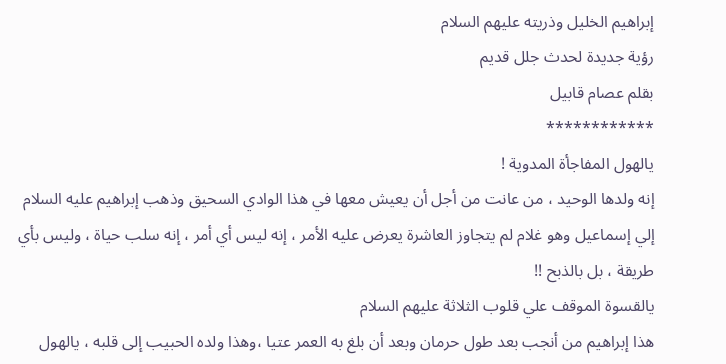إبراهيم الخليل وذريته عليهم السلام
رؤية جديدة لحدث جلل قديم
بقلم عصام قابيل
************
يالهول المفاجأة المدوية !
إنه ولدها الوحيد ، من عانت من أجل أن يعيش معها في هذا الوادي السحيق وذهب إبراهيم عليه السلام إلي إسماعيل وهو غلام لم يتجاوز العاشرة يعرض عليه الأمر ، إنه ليس أي أمر ، إنه سلب حياة ، وليس بأي طريقة ، بل بالذبح !!
يالقسوة الموقف علي قلوب الثلاثة عليهم السلام
هذا إبراهيم من أنجب بعد طول حرمان وبعد أن بلغ به العمر عتيا ،وهذا ولده الحبيب إلى قلبه ، يالهول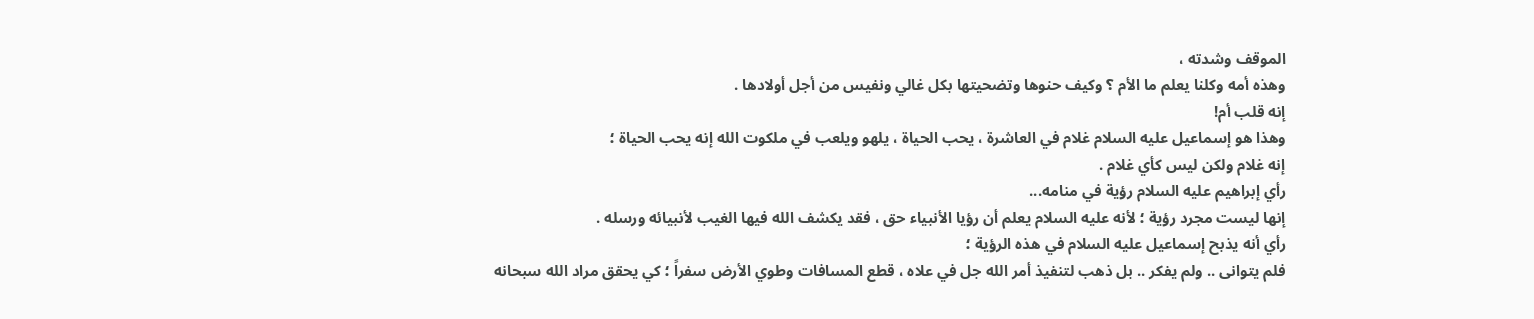الموقف وشدته ،
وهذه أمه وكلنا يعلم ما الأم ؟ وكيف حنوها وتضحيتها بكل غالي ونفيس من أجل أولادها .
إنه قلب أم!
وهذا هو إسماعيل عليه السلام غلام في العاشرة ، يحب الحياة ، يلهو ويلعب في ملكوت الله إنه يحب الحياة ؛
إنه غلام ولكن ليس كأي غلام .
رأي إبراهيم عليه السلام رؤية في منامه...
إنها ليست مجرد رؤية ؛ لأنه عليه السلام يعلم أن رؤيا الأنبياء حق ، فقد يكشف الله فيها الغيب لأنبيائه ورسله .
رأي أنه يذبح إسماعيل عليه السلام في هذه الرؤية ؛
فلم يتوانى .. ولم يفكر .. بل ذهب لتنفيذ أمر الله جل في علاه ، قطع المسافات وطوي الأرض سفراً ؛ كي يحقق مراد الله سبحانه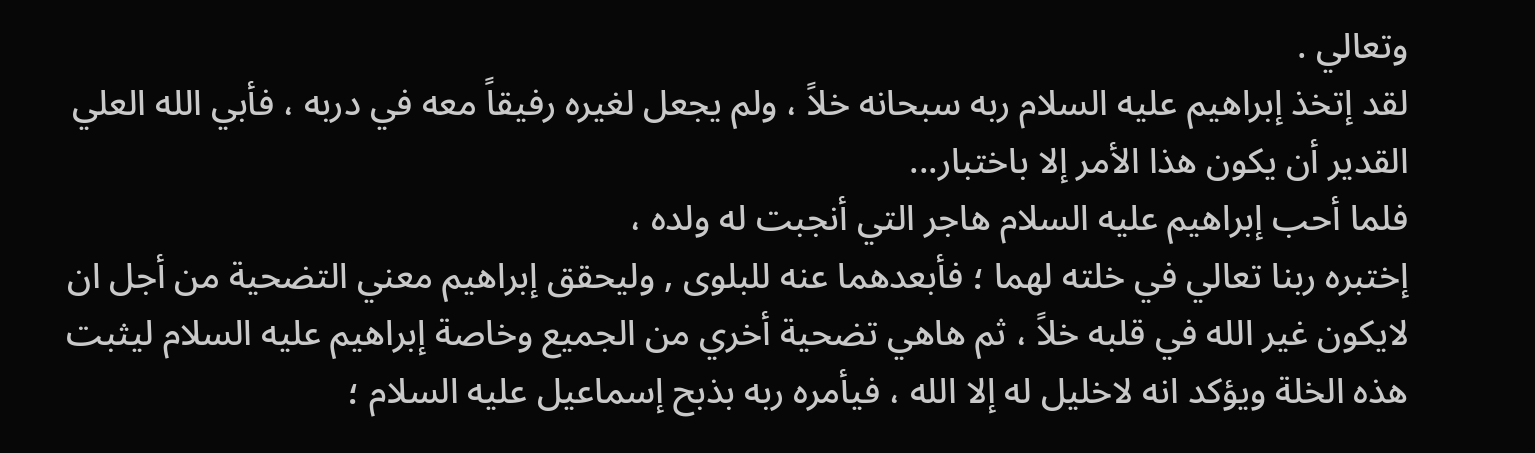وتعالي .
لقد إتخذ إبراهيم عليه السلام ربه سبحانه خلاً ، ولم يجعل لغيره رفيقاً معه في دربه ، فأبي الله العلي القدير أن يكون هذا الأمر إلا باختبار...
فلما أحب إبراهيم عليه السلام هاجر التي أنجبت له ولده ،
إختبره ربنا تعالي في خلته لهما ؛ فأبعدهما عنه للبلوى , وليحقق إبراهيم معني التضحية من أجل ان لايكون غير الله في قلبه خلاً ، ثم هاهي تضحية أخري من الجميع وخاصة إبراهيم عليه السلام ليثبت هذه الخلة ويؤكد انه لاخليل له إلا الله ، فيأمره ربه بذبح إسماعيل عليه السلام ؛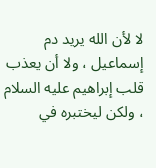لا لأن الله يريد دم إسماعيل ، ولا أن يعذب قلب إبراهيم عليه السلام ، ولكن ليختبره في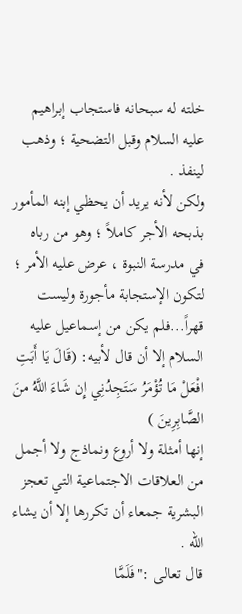خلته له سبحانه فاستجاب إبراهيم عليه السلام وقبل التضحية ؛ وذهب لينفذ .
ولكن لأنه يريد أن يحظي إبنه المأمور بذبحه الأجر كاملاً ؛ وهو من رباه في مدرسة النبوة ، عرض عليه الأمر ؛ لتكون الإستجابة مأجورة وليست قهراً...فلم يكن من إسماعيل عليه السلام إلا أن قال لأبيه: (قَالَ يَا أَبَتِ افْعَلْ مَا تُؤْمَرُ سَتَجِدُنِي إِن شَاءَ اللَّهُ منَ الصَّابِرِينَ )
إنها أمثلة ولا أروع ونماذج ولا أجمل من العلاقات الاجتماعية التي تعجز البشرية جمعاء أن تكررها إلا أن يشاء الله .
قال تعالى :"فَلَمَّا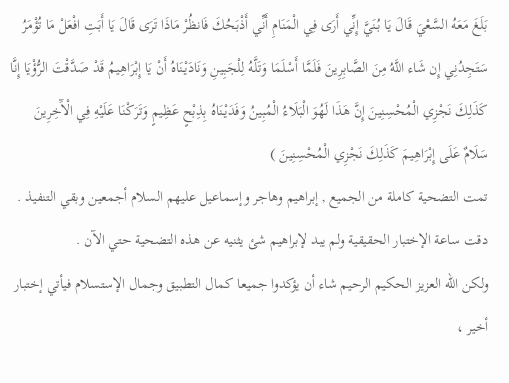بَلَغَ مَعَهُ السَّعْيَ قَالَ يَا بُنَيَّ إِنِّي أَرَى فِي الْمَنَامِ أَنِّي أَذْبَحُكَ فَانظُرْ مَاذَا تَرَى قَالَ يَا أَبَتِ افْعَلْ مَا تُؤْمَرُ سَتَجِدُنِي إِن شَاء اللَّهُ مِنَ الصَّابِرِينَ فَلَمَّا أَسْلَمَا وَتَلَّهُ لِلْجَبِينِ وَنَادَيْنَاهُ أَنْ يَا إِبْرَاهِيمُ قَدْ صَدَّقْتَ الرُّؤْيَا إِنَّا كَذَلِكَ نَجْزِي الْمُحْسِنِينَ إِنَّ هَذَا لَهُوَ الْبَلَاءُ الْمُبِينُ وَفَدَيْنَاهُ بِذِبْحٍ عَظِيمٍ وَتَرَكْنَا عَلَيْهِ فِي الْآَخِرِينَ سَلَامٌ عَلَى إِبْرَاهِيمَ كَذَلِكَ نَجْزِي الْمُحْسِنِينَ )
تمت التضحية كاملة من الجميع , إبراهيم وهاجر وإسماعيل عليهم السلام أجمعين وبقي التنفيذ .
دقت ساعة الإختبار الحقيقية ولم يبد لإبراهيم شئ يثنيه عن هذه التضحية حتي الآن .
ولكن الله العزيز الحكيم الرحيم شاء أن يؤكدوا جميعا كمال التطبيق وجمال الإستسلام فيأتي إختبار أخير ،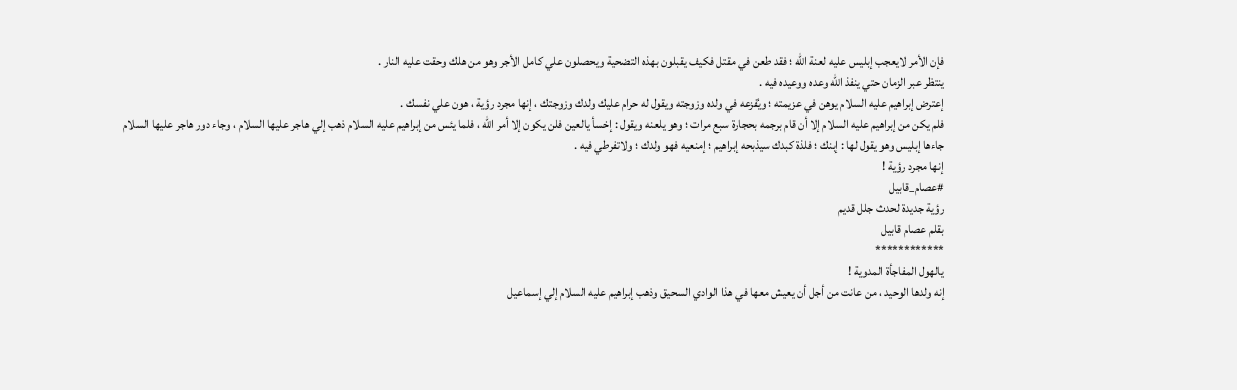فإن الأمر لايعجب إبليس عليه لعنة الله ؛ فقد طعن في مقتل فكيف يقبلون بهذه التضحية ويحصلون علي كامل الأجر وهو من هلك وحقت عليه النار .
ينتظر عبر الزمان حتي ينفذ الله وعده ووعيده فيه .
إعترض إبراهيم عليه السلام يوهن في عزيمته ؛ ويُفزعه في ولده وزوجته ويقول له حرام عليك ولدك وزوجتك ، إنها مجرد رؤية ، هون علي نفسك .
فلم يكن من إبراهيم عليه السلام إلا أن قام برجمه بحجارة سبع مرات ؛ وهو يلعنه ويقول : إخسأ يالعين فلن يكون إلا أمر الله ، فلما يئس من إبراهيم عليه السلام ذهب إلي هاجر عليها السلام ، وجاء دور هاجر عليها السلام
جاءها إبليس وهو يقول لها : إبنك ؛ فلذة كبدك سيذبحه إبراهيم ؛ إمنعيه فهو ولدك ؛ ولاتفرطي فيه .
إنها مجرد رؤية !
#عصام_قابيل
رؤية جديدة لحدث جلل قديم
بقلم عصام قابيل
************
يالهول المفاجأة المدوية !
إنه ولدها الوحيد ، من عانت من أجل أن يعيش معها في هذا الوادي السحيق وذهب إبراهيم عليه السلام إلي إسماعيل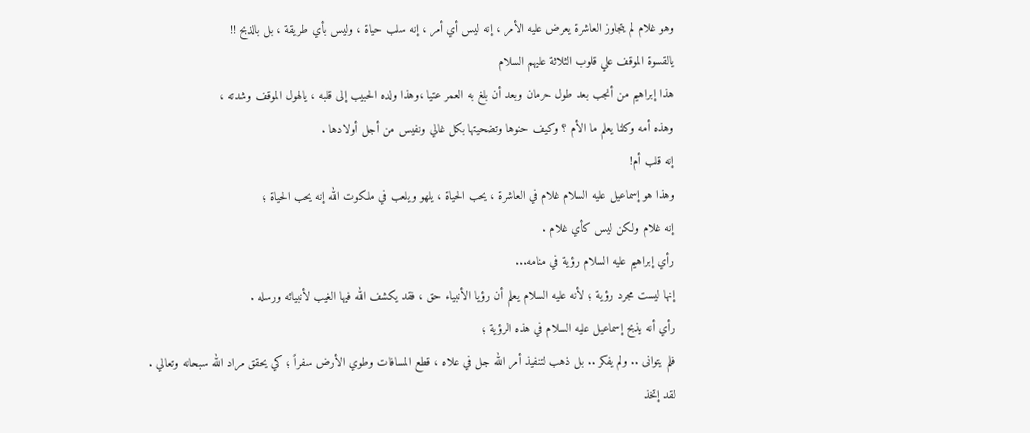وهو غلام لم يتجاوز العاشرة يعرض عليه الأمر ، إنه ليس أي أمر ، إنه سلب حياة ، وليس بأي طريقة ، بل بالذبح !!
يالقسوة الموقف علي قلوب الثلاثة عليهم السلام
هذا إبراهيم من أنجب بعد طول حرمان وبعد أن بلغ به العمر عتيا ،وهذا ولده الحبيب إلى قلبه ، يالهول الموقف وشدته ،
وهذه أمه وكلنا يعلم ما الأم ؟ وكيف حنوها وتضحيتها بكل غالي ونفيس من أجل أولادها .
إنه قلب أم!
وهذا هو إسماعيل عليه السلام غلام في العاشرة ، يحب الحياة ، يلهو ويلعب في ملكوت الله إنه يحب الحياة ؛
إنه غلام ولكن ليس كأي غلام .
رأي إبراهيم عليه السلام رؤية في منامه...
إنها ليست مجرد رؤية ؛ لأنه عليه السلام يعلم أن رؤيا الأنبياء حق ، فقد يكشف الله فيها الغيب لأنبيائه ورسله .
رأي أنه يذبح إسماعيل عليه السلام في هذه الرؤية ؛
فلم يتوانى .. ولم يفكر .. بل ذهب لتنفيذ أمر الله جل في علاه ، قطع المسافات وطوي الأرض سفراً ؛ كي يحقق مراد الله سبحانه وتعالي .
لقد إتخذ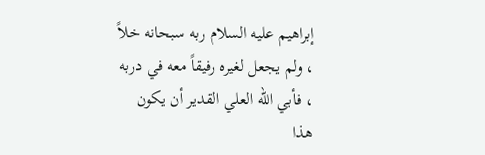إبراهيم عليه السلام ربه سبحانه خلاً ، ولم يجعل لغيره رفيقاً معه في دربه ، فأبي الله العلي القدير أن يكون هذا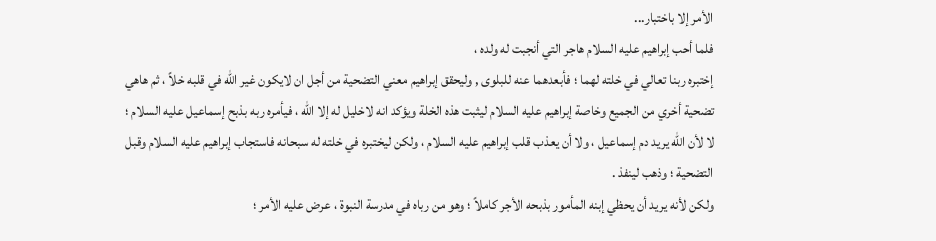الأمر إلا باختبار...
فلما أحب إبراهيم عليه السلام هاجر التي أنجبت له ولده ،
إختبره ربنا تعالي في خلته لهما ؛ فأبعدهما عنه للبلوى , وليحقق إبراهيم معني التضحية من أجل ان لايكون غير الله في قلبه خلاً ، ثم هاهي تضحية أخري من الجميع وخاصة إبراهيم عليه السلام ليثبت هذه الخلة ويؤكد انه لاخليل له إلا الله ، فيأمره ربه بذبح إسماعيل عليه السلام ؛ لا لأن الله يريد دم إسماعيل ، ولا أن يعذب قلب إبراهيم عليه السلام ، ولكن ليختبره في خلته له سبحانه فاستجاب إبراهيم عليه السلام وقبل التضحية ؛ وذهب لينفذ .
ولكن لأنه يريد أن يحظي إبنه المأمور بذبحه الأجر كاملاً ؛ وهو من رباه في مدرسة النبوة ، عرض عليه الأمر ؛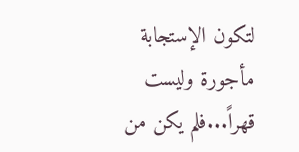لتكون الإستجابة مأجورة وليست قهراً...فلم يكن من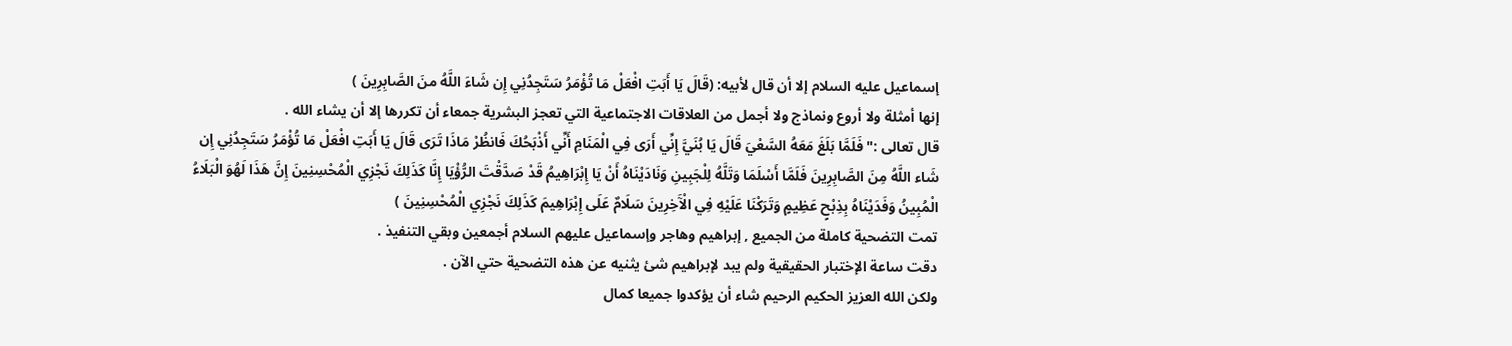إسماعيل عليه السلام إلا أن قال لأبيه: (قَالَ يَا أَبَتِ افْعَلْ مَا تُؤْمَرُ سَتَجِدُنِي إِن شَاءَ اللَّهُ منَ الصَّابِرِينَ )
إنها أمثلة ولا أروع ونماذج ولا أجمل من العلاقات الاجتماعية التي تعجز البشرية جمعاء أن تكررها إلا أن يشاء الله .
قال تعالى :"فَلَمَّا بَلَغَ مَعَهُ السَّعْيَ قَالَ يَا بُنَيَّ إِنِّي أَرَى فِي الْمَنَامِ أَنِّي أَذْبَحُكَ فَانظُرْ مَاذَا تَرَى قَالَ يَا أَبَتِ افْعَلْ مَا تُؤْمَرُ سَتَجِدُنِي إِن شَاء اللَّهُ مِنَ الصَّابِرِينَ فَلَمَّا أَسْلَمَا وَتَلَّهُ لِلْجَبِينِ وَنَادَيْنَاهُ أَنْ يَا إِبْرَاهِيمُ قَدْ صَدَّقْتَ الرُّؤْيَا إِنَّا كَذَلِكَ نَجْزِي الْمُحْسِنِينَ إِنَّ هَذَا لَهُوَ الْبَلَاءُ الْمُبِينُ وَفَدَيْنَاهُ بِذِبْحٍ عَظِيمٍ وَتَرَكْنَا عَلَيْهِ فِي الْآَخِرِينَ سَلَامٌ عَلَى إِبْرَاهِيمَ كَذَلِكَ نَجْزِي الْمُحْسِنِينَ )
تمت التضحية كاملة من الجميع , إبراهيم وهاجر وإسماعيل عليهم السلام أجمعين وبقي التنفيذ .
دقت ساعة الإختبار الحقيقية ولم يبد لإبراهيم شئ يثنيه عن هذه التضحية حتي الآن .
ولكن الله العزيز الحكيم الرحيم شاء أن يؤكدوا جميعا كمال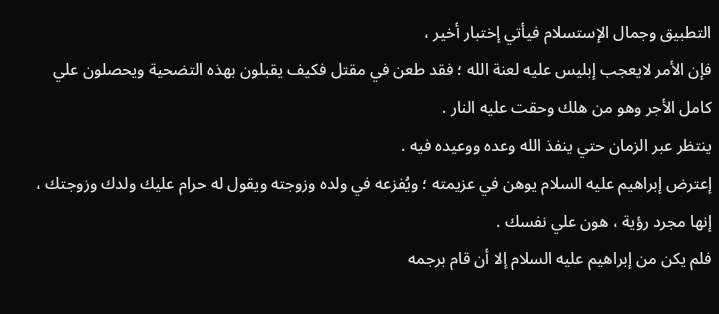التطبيق وجمال الإستسلام فيأتي إختبار أخير ،
فإن الأمر لايعجب إبليس عليه لعنة الله ؛ فقد طعن في مقتل فكيف يقبلون بهذه التضحية ويحصلون علي كامل الأجر وهو من هلك وحقت عليه النار .
ينتظر عبر الزمان حتي ينفذ الله وعده ووعيده فيه .
إعترض إبراهيم عليه السلام يوهن في عزيمته ؛ ويُفزعه في ولده وزوجته ويقول له حرام عليك ولدك وزوجتك ، إنها مجرد رؤية ، هون علي نفسك .
فلم يكن من إبراهيم عليه السلام إلا أن قام برجمه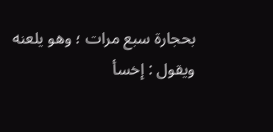بحجارة سبع مرات ؛ وهو يلعنه ويقول : إخسأ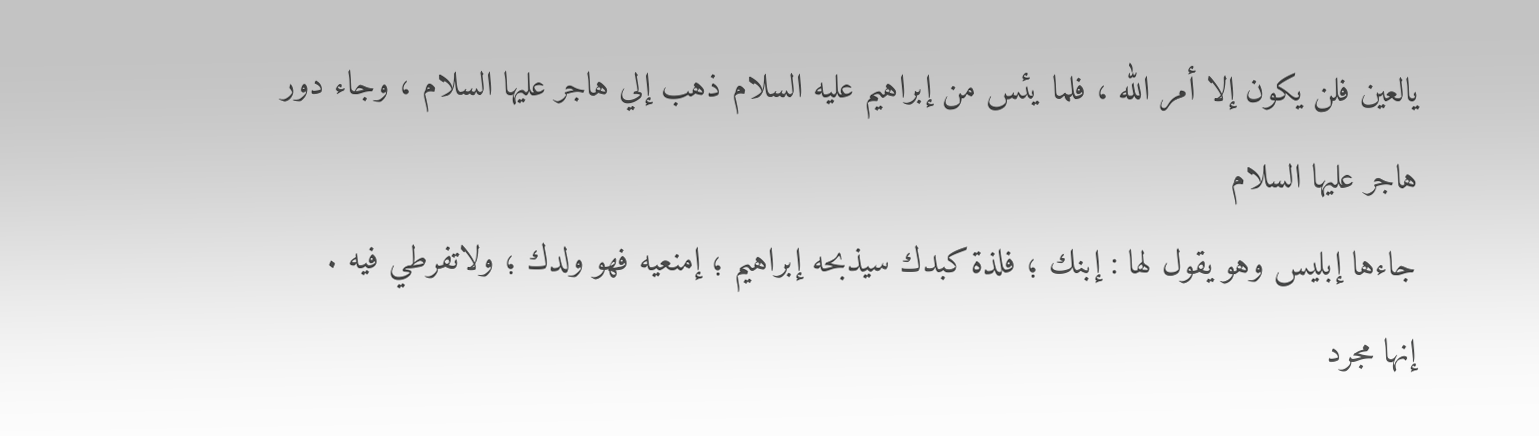يالعين فلن يكون إلا أمر الله ، فلما يئس من إبراهيم عليه السلام ذهب إلي هاجر عليها السلام ، وجاء دور هاجر عليها السلام
جاءها إبليس وهو يقول لها : إبنك ؛ فلذة كبدك سيذبحه إبراهيم ؛ إمنعيه فهو ولدك ؛ ولاتفرطي فيه .
إنها مجرد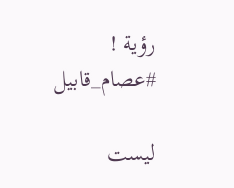رؤية !
#عصام_قابيل

ليست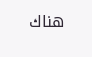هناك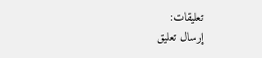تعليقات:
إرسال تعليق